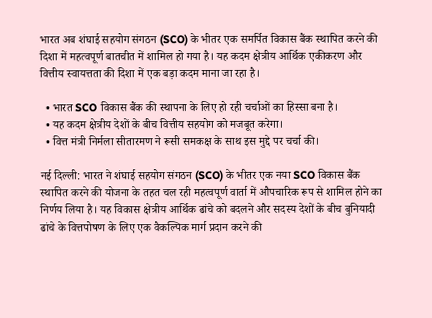भारत अब शंघाई सहयोग संगठन (SCO) के भीतर एक समर्पित विकास बैंक स्थापित करने की दिशा में महत्वपूर्ण बातचीत में शामिल हो गया है। यह कदम क्षेत्रीय आर्थिक एकीकरण और वित्तीय स्वायत्तता की दिशा में एक बड़ा कदम माना जा रहा है।

  • भारत SCO विकास बैंक की स्थापना के लिए हो रही चर्चाओं का हिस्सा बना है।
  • यह कदम क्षेत्रीय देशों के बीच वित्तीय सहयोग को मजबूत करेगा।
  • वित्त मंत्री निर्मला सीतारमण ने रूसी समकक्ष के साथ इस मुद्दे पर चर्चा की।

नई दिल्ली: भारत ने शंघाई सहयोग संगठन (SCO) के भीतर एक नया SCO विकास बैंक स्थापित करने की योजना के तहत चल रही महत्वपूर्ण वार्ता में औपचारिक रूप से शामिल होने का निर्णय लिया है। यह विकास क्षेत्रीय आर्थिक ढांचे को बदलने और सदस्य देशों के बीच बुनियादी ढांचे के वित्तपोषण के लिए एक वैकल्पिक मार्ग प्रदान करने की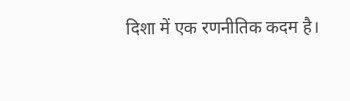दिशा में एक रणनीतिक कदम है।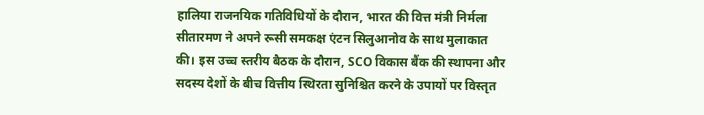हालिया राजनयिक गतिविधियों के दौरान, भारत की वित्त मंत्री निर्मला सीतारमण ने अपने रूसी समकक्ष एंटन सिलुआनोव के साथ मुलाकात की। इस उच्च स्तरीय बैठक के दौरान, SCO विकास बैंक की स्थापना और सदस्य देशों के बीच वित्तीय स्थिरता सुनिश्चित करने के उपायों पर विस्तृत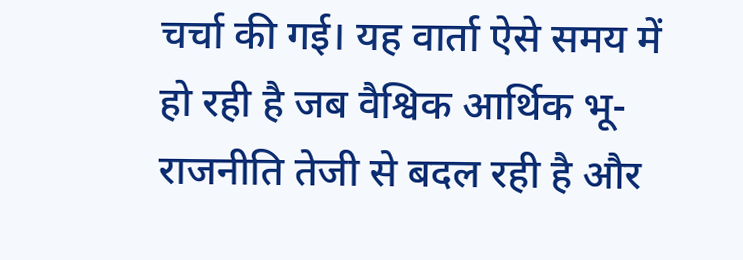चर्चा की गई। यह वार्ता ऐसे समय में हो रही है जब वैश्विक आर्थिक भू-राजनीति तेजी से बदल रही है और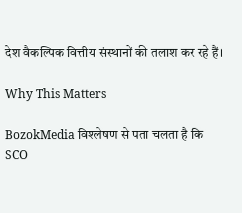देश वैकल्पिक वित्तीय संस्थानों की तलाश कर रहे हैं।

Why This Matters

BozokMedia विश्लेषण से पता चलता है कि SCO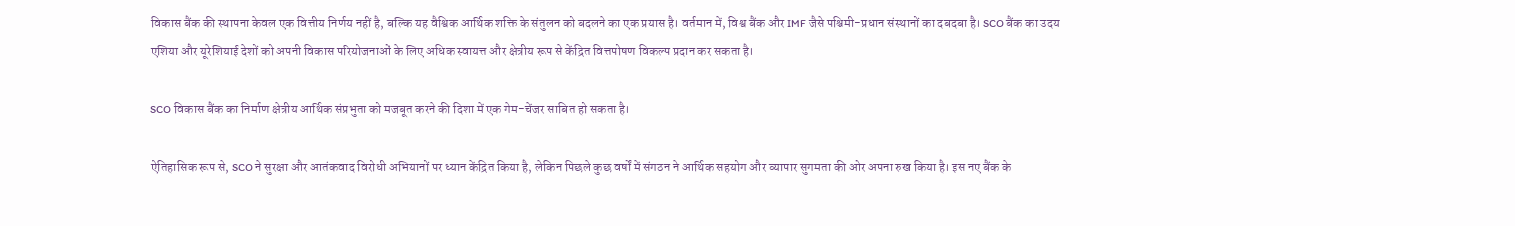विकास बैंक की स्थापना केवल एक वित्तीय निर्णय नहीं है, बल्कि यह वैश्विक आर्थिक शक्ति के संतुलन को बदलने का एक प्रयास है। वर्तमान में, विश्व बैंक और IMF जैसे पश्चिमी-प्रधान संस्थानों का दबदबा है। SCO बैंक का उदय एशिया और यूरेशियाई देशों को अपनी विकास परियोजनाओं के लिए अधिक स्वायत्त और क्षेत्रीय रूप से केंद्रित वित्तपोषण विकल्प प्रदान कर सकता है।

SCO विकास बैंक का निर्माण क्षेत्रीय आर्थिक संप्रभुता को मजबूत करने की दिशा में एक गेम-चेंजर साबित हो सकता है।

ऐतिहासिक रूप से, SCO ने सुरक्षा और आतंकवाद विरोधी अभियानों पर ध्यान केंद्रित किया है, लेकिन पिछले कुछ वर्षों में संगठन ने आर्थिक सहयोग और व्यापार सुगमता की ओर अपना रुख किया है। इस नए बैंक के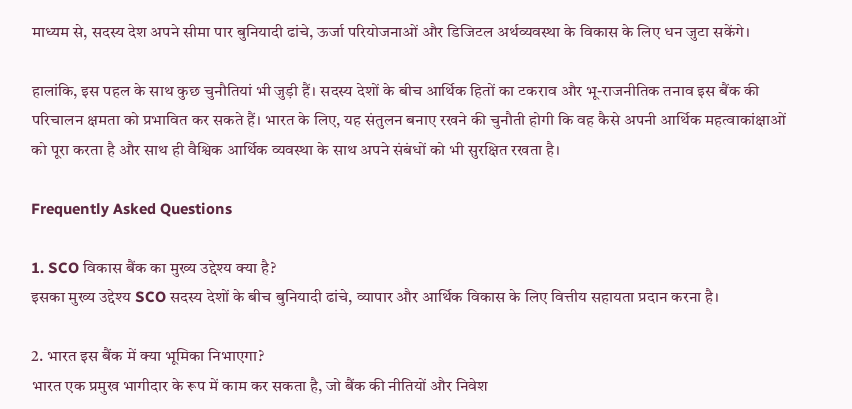माध्यम से, सदस्य देश अपने सीमा पार बुनियादी ढांचे, ऊर्जा परियोजनाओं और डिजिटल अर्थव्यवस्था के विकास के लिए धन जुटा सकेंगे।

हालांकि, इस पहल के साथ कुछ चुनौतियां भी जुड़ी हैं। सदस्य देशों के बीच आर्थिक हितों का टकराव और भू-राजनीतिक तनाव इस बैंक की परिचालन क्षमता को प्रभावित कर सकते हैं। भारत के लिए, यह संतुलन बनाए रखने की चुनौती होगी कि वह कैसे अपनी आर्थिक महत्वाकांक्षाओं को पूरा करता है और साथ ही वैश्विक आर्थिक व्यवस्था के साथ अपने संबंधों को भी सुरक्षित रखता है।

Frequently Asked Questions

1. SCO विकास बैंक का मुख्य उद्देश्य क्या है?
इसका मुख्य उद्देश्य SCO सदस्य देशों के बीच बुनियादी ढांचे, व्यापार और आर्थिक विकास के लिए वित्तीय सहायता प्रदान करना है।

2. भारत इस बैंक में क्या भूमिका निभाएगा?
भारत एक प्रमुख भागीदार के रूप में काम कर सकता है, जो बैंक की नीतियों और निवेश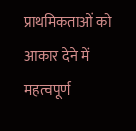प्राथमिकताओं को आकार देने में महत्वपूर्ण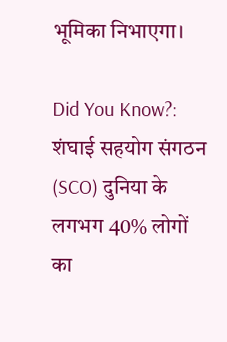भूमिका निभाएगा।

Did You Know?: शंघाई सहयोग संगठन (SCO) दुनिया के लगभग 40% लोगों का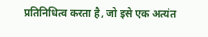प्रतिनिधित्व करता है, जो इसे एक अत्यंत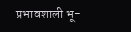प्रभावशाली भू-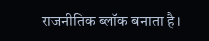राजनीतिक ब्लॉक बनाता है।